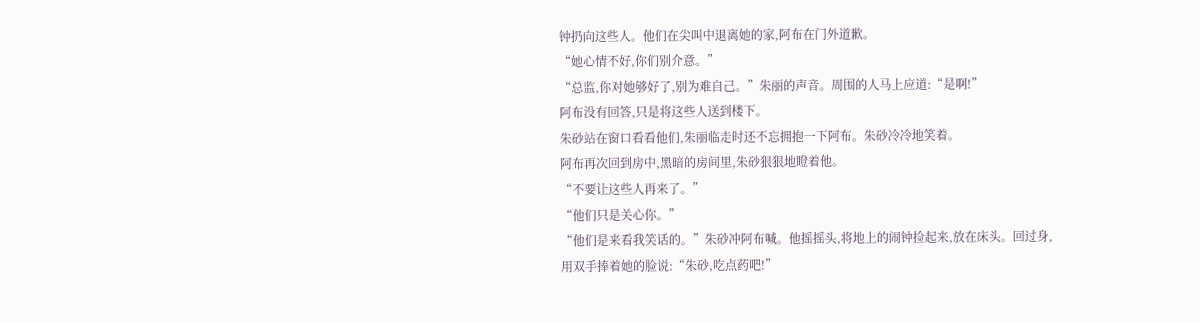钟扔向这些人。他们在尖叫中退离她的家,阿布在门外道歉。
“她心情不好,你们别介意。”
“总监,你对她够好了,别为难自己。”朱丽的声音。周围的人马上应道:“是啊!”
阿布没有回答,只是将这些人送到楼下。
朱砂站在窗口看看他们,朱丽临走时还不忘拥抱一下阿布。朱砂冷冷地笑着。
阿布再次回到房中,黑暗的房间里,朱砂狠狠地瞪着他。
“不要让这些人再来了。”
“他们只是关心你。”
“他们是来看我笑话的。”朱砂冲阿布喊。他摇摇头,将地上的闹钟捡起来,放在床头。回过身,用双手捧着她的脸说:“朱砂,吃点药吧!”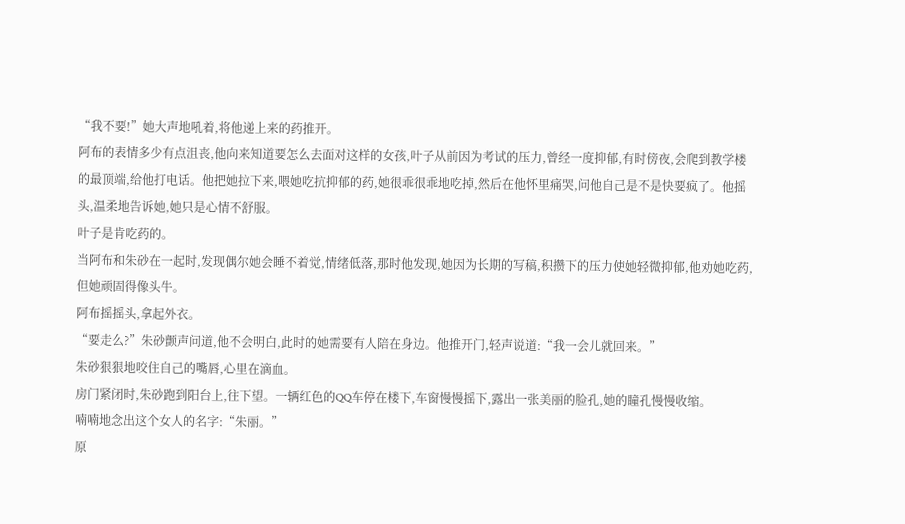“我不要!”她大声地吼着,将他递上来的药推开。
阿布的表情多少有点沮丧,他向来知道要怎么去面对这样的女孩,叶子从前因为考试的压力,曾经一度抑郁,有时傍夜,会爬到教学楼的最顶端,给他打电话。他把她拉下来,喂她吃抗抑郁的药,她很乖很乖地吃掉,然后在他怀里痛哭,问他自己是不是快要疯了。他摇头,温柔地告诉她,她只是心情不舒服。
叶子是肯吃药的。
当阿布和朱砂在一起时,发现偶尔她会睡不着觉,情绪低落,那时他发现,她因为长期的写稿,积攒下的压力使她轻微抑郁,他劝她吃药,但她顽固得像头牛。
阿布摇摇头,拿起外衣。
“要走么?”朱砂颤声问道,他不会明白,此时的她需要有人陪在身边。他推开门,轻声说道:“我一会儿就回来。”
朱砂狠狠地咬住自己的嘴唇,心里在滴血。
房门紧闭时,朱砂跑到阳台上,往下望。一辆红色的QQ车停在楼下,车窗慢慢摇下,露出一张美丽的脸孔,她的瞳孔慢慢收缩。
喃喃地念出这个女人的名字:“朱丽。”
原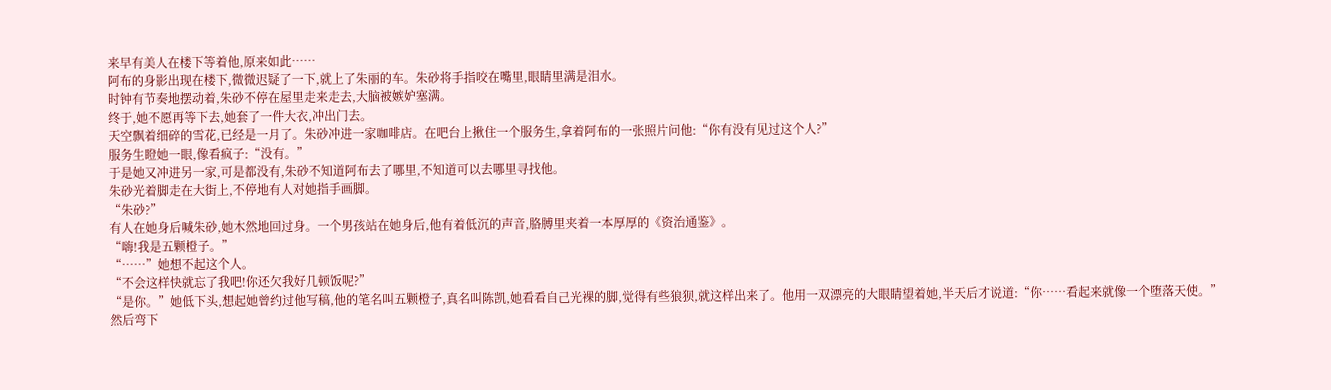来早有美人在楼下等着他,原来如此……
阿布的身影出现在楼下,微微迟疑了一下,就上了朱丽的车。朱砂将手指咬在嘴里,眼睛里满是泪水。
时钟有节奏地摆动着,朱砂不停在屋里走来走去,大脑被嫉妒塞满。
终于,她不愿再等下去,她套了一件大衣,冲出门去。
天空飘着细碎的雪花,已经是一月了。朱砂冲进一家咖啡店。在吧台上揪住一个服务生,拿着阿布的一张照片问他:“你有没有见过这个人?”
服务生瞪她一眼,像看疯子:“没有。”
于是她又冲进另一家,可是都没有,朱砂不知道阿布去了哪里,不知道可以去哪里寻找他。
朱砂光着脚走在大街上,不停地有人对她指手画脚。
“朱砂?”
有人在她身后喊朱砂,她木然地回过身。一个男孩站在她身后,他有着低沉的声音,胳膊里夹着一本厚厚的《资治通鉴》。
“嗨!我是五颗橙子。”
“……”她想不起这个人。
“不会这样快就忘了我吧!你还欠我好几顿饭呢?”
“是你。”她低下头,想起她曾约过他写稿,他的笔名叫五颗橙子,真名叫陈凯,她看看自己光裸的脚,觉得有些狼狈,就这样出来了。他用一双漂亮的大眼睛望着她,半天后才说道:“你……看起来就像一个堕落天使。”
然后弯下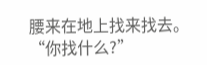腰来在地上找来找去。
“你找什么?”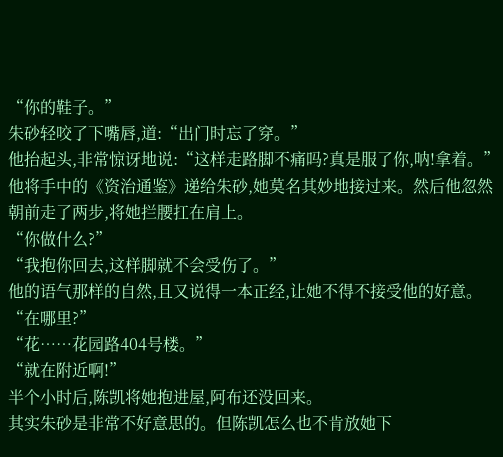“你的鞋子。”
朱砂轻咬了下嘴唇,道:“出门时忘了穿。”
他抬起头,非常惊讶地说:“这样走路脚不痛吗?真是服了你,呐!拿着。”他将手中的《资治通鉴》递给朱砂,她莫名其妙地接过来。然后他忽然朝前走了两步,将她拦腰扛在肩上。
“你做什么?”
“我抱你回去,这样脚就不会受伤了。”
他的语气那样的自然,且又说得一本正经,让她不得不接受他的好意。
“在哪里?”
“花……花园路404号楼。”
“就在附近啊!”
半个小时后,陈凯将她抱进屋,阿布还没回来。
其实朱砂是非常不好意思的。但陈凯怎么也不肯放她下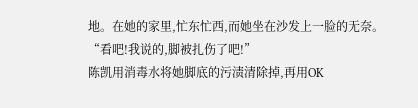地。在她的家里,忙东忙西,而她坐在沙发上一脸的无奈。
“看吧!我说的,脚被扎伤了吧!”
陈凯用消毒水将她脚底的污渍清除掉,再用OK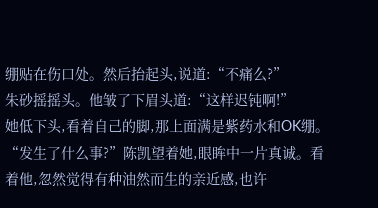绷贴在伤口处。然后抬起头,说道:“不痛么?”
朱砂摇摇头。他皱了下眉头道:“这样迟钝啊!”
她低下头,看着自己的脚,那上面满是紫药水和OK绷。
“发生了什么事?”陈凯望着她,眼眸中一片真诚。看着他,忽然觉得有种油然而生的亲近感,也许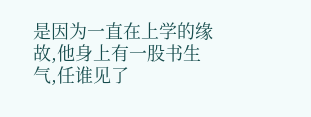是因为一直在上学的缘故,他身上有一股书生气,任谁见了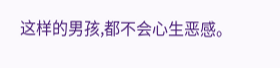这样的男孩,都不会心生恶感。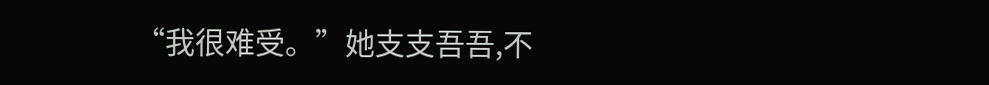“我很难受。”她支支吾吾,不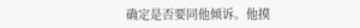确定是否要同他倾诉。他摸